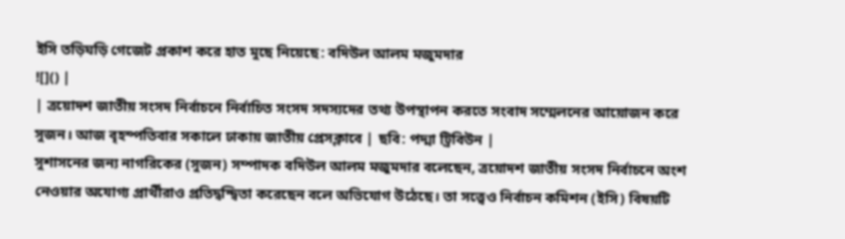ইসি তড়িঘড়ি গেজেট প্রকাশ করে হাত মুছে নিয়েছে: বদিউল আলম মজুমদার
![]() |
| ত্রয়োদশ জাতীয় সংসদ নির্বাচনে নির্বাচিত সংসদ সদস্যদের তথ্য উপস্থাপন করতে সংবাদ সম্মেলনের আয়োজন করে সুজন। আজ বৃহস্পতিবার সকালে ঢাকায় জাতীয় প্রেসক্লাবে | ছবি: পদ্মা ট্রিবিউন |
সুশাসনের জন্য নাগরিকের (সুজন) সম্পাদক বদিউল আলম মজুমদার বলেছেন, ত্রয়োদশ জাতীয় সংসদ নির্বাচনে অংশ নেওয়ার অযোগ্য প্রার্থীরাও প্রতিদ্বন্দ্বিতা করেছেন বলে অভিযোগ উঠেছে। তা সত্ত্বেও নির্বাচন কমিশন (ইসি) বিষয়টি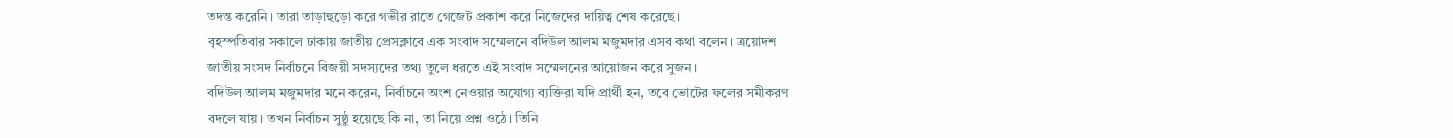তদন্ত করেনি। তারা তাড়াহুড়ো করে গভীর রাতে গেজেট প্রকাশ করে নিজেদের দায়িত্ব শেষ করেছে।
বৃহস্পতিবার সকালে ঢাকায় জাতীয় প্রেসক্লাবে এক সংবাদ সম্মেলনে বদিউল আলম মজুমদার এসব কথা বলেন। ত্রয়োদশ জাতীয় সংসদ নির্বাচনে বিজয়ী সদস্যদের তথ্য তুলে ধরতে এই সংবাদ সম্মেলনের আয়োজন করে সুজন।
বদিউল আলম মজুমদার মনে করেন, নির্বাচনে অংশ নেওয়ার অযোগ্য ব্যক্তিরা যদি প্রার্থী হন, তবে ভোটের ফলের সমীকরণ বদলে যায়। তখন নির্বাচন সুষ্ঠু হয়েছে কি না, তা নিয়ে প্রশ্ন ওঠে। তিনি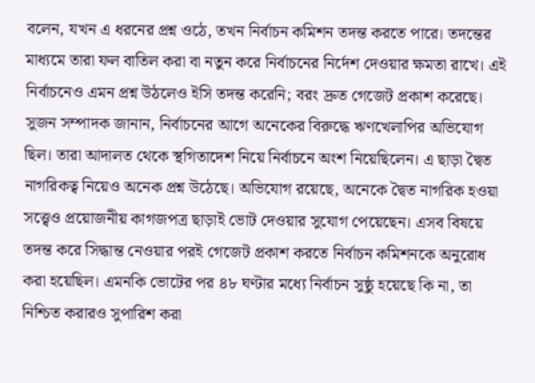বলেন, যখন এ ধরনের প্রশ্ন ওঠে, তখন নির্বাচন কমিশন তদন্ত করতে পারে। তদন্তের মাধ্যমে তারা ফল বাতিল করা বা নতুন করে নির্বাচনের নির্দেশ দেওয়ার ক্ষমতা রাখে। এই নির্বাচনেও এমন প্রশ্ন উঠলেও ইসি তদন্ত করেনি; বরং দ্রুত গেজেট প্রকাশ করেছে।
সুজন সম্পাদক জানান, নির্বাচনের আগে অনেকের বিরুদ্ধে ঋণখেলাপির অভিযোগ ছিল। তারা আদালত থেকে স্থগিতাদেশ নিয়ে নির্বাচনে অংশ নিয়েছিলেন। এ ছাড়া দ্বৈত নাগরিকত্ব নিয়েও অনেক প্রশ্ন উঠেছে। অভিযোগ রয়েছে, অনেকে দ্বৈত নাগরিক হওয়া সত্ত্বেও প্রয়োজনীয় কাগজপত্র ছাড়াই ভোট দেওয়ার সুযোগ পেয়েছেন। এসব বিষয়ে তদন্ত করে সিদ্ধান্ত নেওয়ার পরই গেজেট প্রকাশ করতে নির্বাচন কমিশনকে অনুরোধ করা হয়েছিল। এমনকি ভোটের পর ৪৮ ঘণ্টার মধ্যে নির্বাচন সুষ্ঠু হয়েছে কি না, তা নিশ্চিত করারও সুপারিশ করা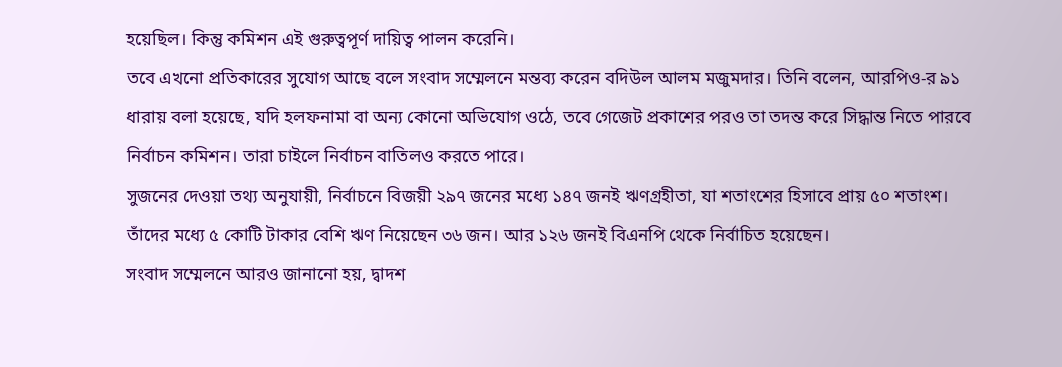হয়েছিল। কিন্তু কমিশন এই গুরুত্বপূর্ণ দায়িত্ব পালন করেনি।
তবে এখনো প্রতিকারের সুযোগ আছে বলে সংবাদ সম্মেলনে মন্তব্য করেন বদিউল আলম মজুমদার। তিনি বলেন, আরপিও-র ৯১ ধারায় বলা হয়েছে, যদি হলফনামা বা অন্য কোনো অভিযোগ ওঠে, তবে গেজেট প্রকাশের পরও তা তদন্ত করে সিদ্ধান্ত নিতে পারবে নির্বাচন কমিশন। তারা চাইলে নির্বাচন বাতিলও করতে পারে।
সুজনের দেওয়া তথ্য অনুযায়ী, নির্বাচনে বিজয়ী ২৯৭ জনের মধ্যে ১৪৭ জনই ঋণগ্রহীতা, যা শতাংশের হিসাবে প্রায় ৫০ শতাংশ। তাঁদের মধ্যে ৫ কোটি টাকার বেশি ঋণ নিয়েছেন ৩৬ জন। আর ১২৬ জনই বিএনপি থেকে নির্বাচিত হয়েছেন।
সংবাদ সম্মেলনে আরও জানানো হয়, দ্বাদশ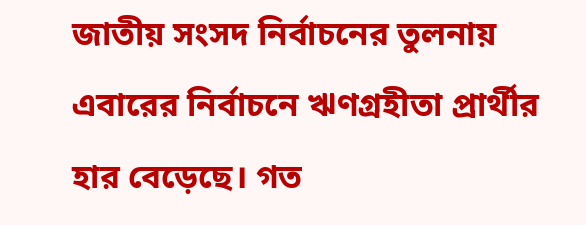জাতীয় সংসদ নির্বাচনের তুলনায় এবারের নির্বাচনে ঋণগ্রহীতা প্রার্থীর হার বেড়েছে। গত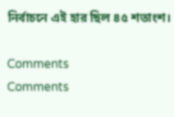নির্বাচনে এই হার ছিল ৪৫ শতাংশ।

Comments
Comments